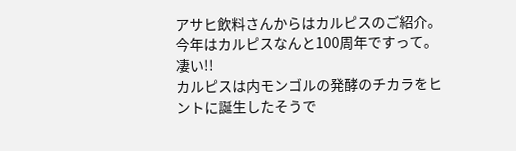アサヒ飲料さんからはカルピスのご紹介。
今年はカルピスなんと100周年ですって。
凄い!!
カルピスは内モンゴルの発酵のチカラをヒントに誕生したそうで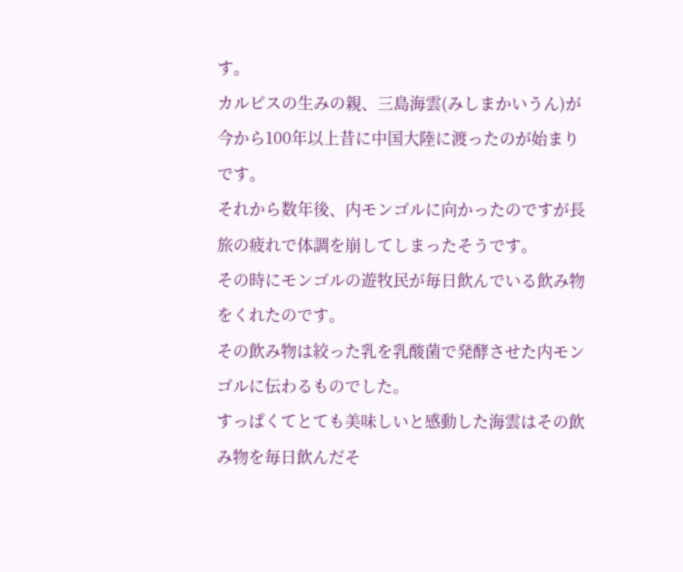す。
カルピスの生みの親、三島海雲(みしまかいうん)が今から100年以上昔に中国大陸に渡ったのが始まりです。
それから数年後、内モンゴルに向かったのですが長旅の疲れで体調を崩してしまったそうです。
その時にモンゴルの遊牧民が毎日飲んでいる飲み物をくれたのです。
その飲み物は絞った乳を乳酸菌で発酵させた内モンゴルに伝わるものでした。
すっぱくてとても美味しいと感動した海雲はその飲み物を毎日飲んだそ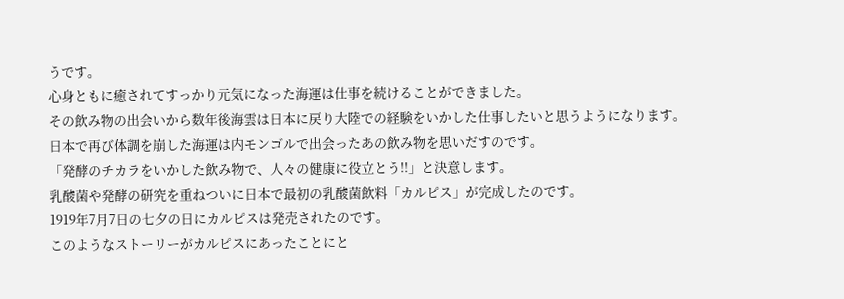うです。
心身ともに癒されてすっかり元気になった海運は仕事を続けることができました。
その飲み物の出会いから数年後海雲は日本に戻り大陸での経験をいかした仕事したいと思うようになります。
日本で再び体調を崩した海運は内モンゴルで出会ったあの飲み物を思いだすのです。
「発酵のチカラをいかした飲み物で、人々の健康に役立とう!!」と決意します。
乳酸菌や発酵の研究を重ねついに日本で最初の乳酸菌飲料「カルピス」が完成したのです。
1919年7月7日の七夕の日にカルピスは発売されたのです。
このようなストーリーがカルピスにあったことにと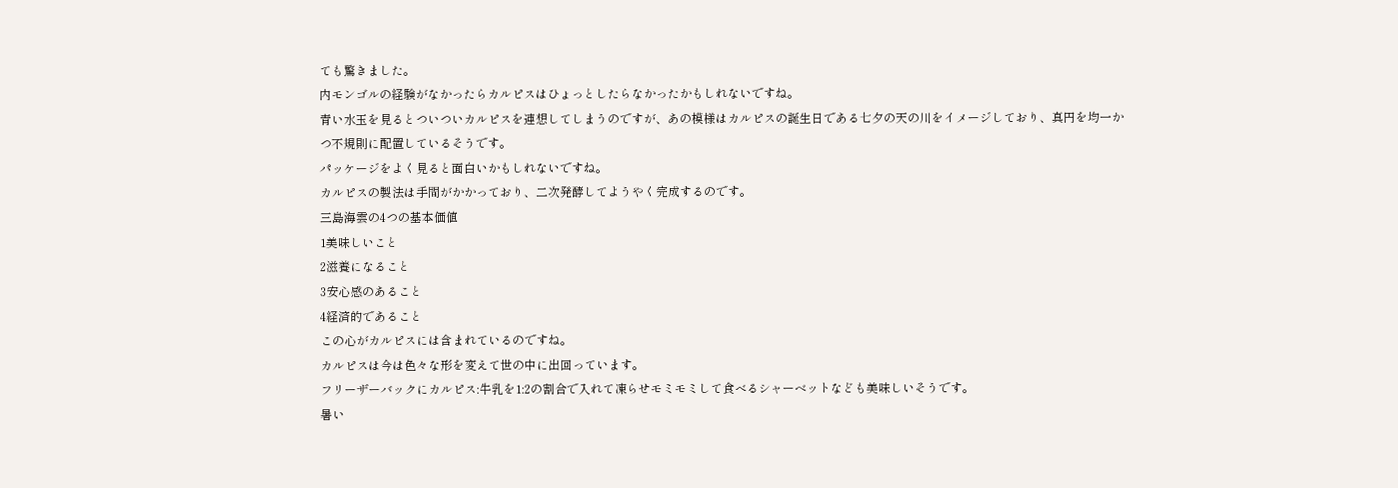ても驚きました。
内モンゴルの経験がなかったらカルピスはひょっとしたらなかったかもしれないですね。
青い水玉を見るとついついカルピスを連想してしまうのですが、あの模様はカルピスの誕生日である七夕の天の川をイメージしており、真円を均一かつ不規則に配置しているそうです。
パッケージをよく見ると面白いかもしれないですね。
カルピスの製法は手間がかかっており、二次発酵してようやく完成するのです。
三島海雲の4つの基本価値
1美味しいこと
2滋養になること
3安心感のあること
4経済的であること
この心がカルピスには含まれているのですね。
カルピスは今は色々な形を変えて世の中に出回っています。
フリーザーバックにカルピス:牛乳を1:2の割合で入れて凍らせモミモミして食べるシャーベットなども美味しいそうです。
暑い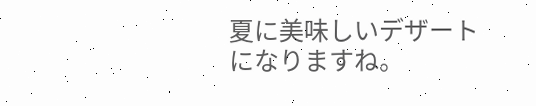夏に美味しいデザートになりますね。